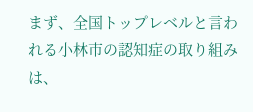まず、全国トップレベルと言われる小林市の認知症の取り組みは、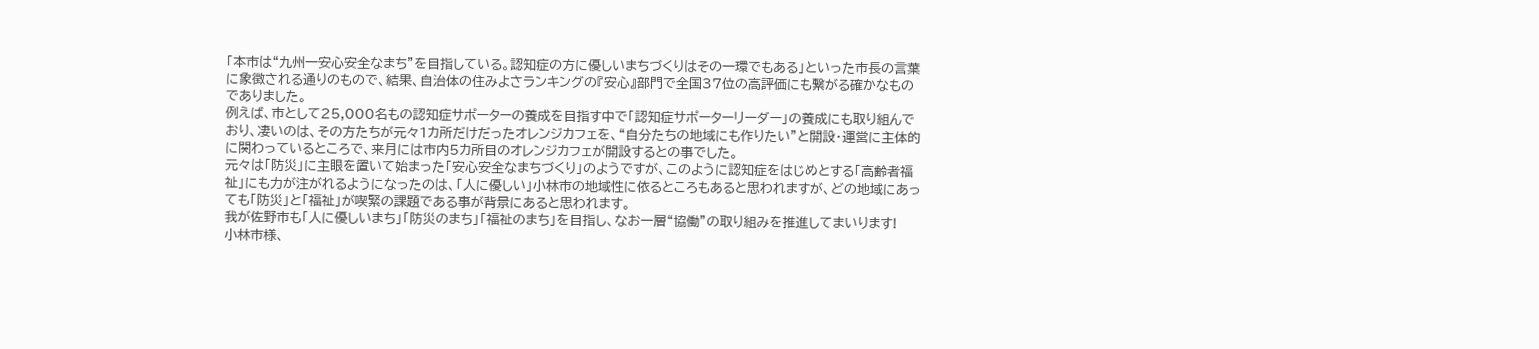「本市は“九州一安心安全なまち”を目指している。認知症の方に優しいまちづくりはその一環でもある」といった市長の言葉に象徴される通りのもので、結果、自治体の住みよさランキングの『安心』部門で全国37位の高評価にも繋がる確かなものでありました。
例えば、市として25,000名もの認知症サポーターの養成を目指す中で「認知症サポーターリーダー」の養成にも取り組んでおり、凄いのは、その方たちが元々1カ所だけだったオレンジカフェを、“自分たちの地域にも作りたい”と開設・運営に主体的に関わっているところで、来月には市内5カ所目のオレンジカフェが開設するとの事でした。
元々は「防災」に主眼を置いて始まった「安心安全なまちづくり」のようですが、このように認知症をはじめとする「高齢者福祉」にも力が注がれるようになったのは、「人に優しい」小林市の地域性に依るところもあると思われますが、どの地域にあっても「防災」と「福祉」が喫緊の課題である事が背景にあると思われます。
我が佐野市も「人に優しいまち」「防災のまち」「福祉のまち」を目指し、なお一層“協働”の取り組みを推進してまいります!
小林市様、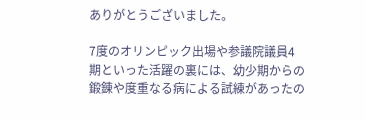ありがとうございました。

7度のオリンピック出場や参議院議員4期といった活躍の裏には、幼少期からの鍛錬や度重なる病による試練があったの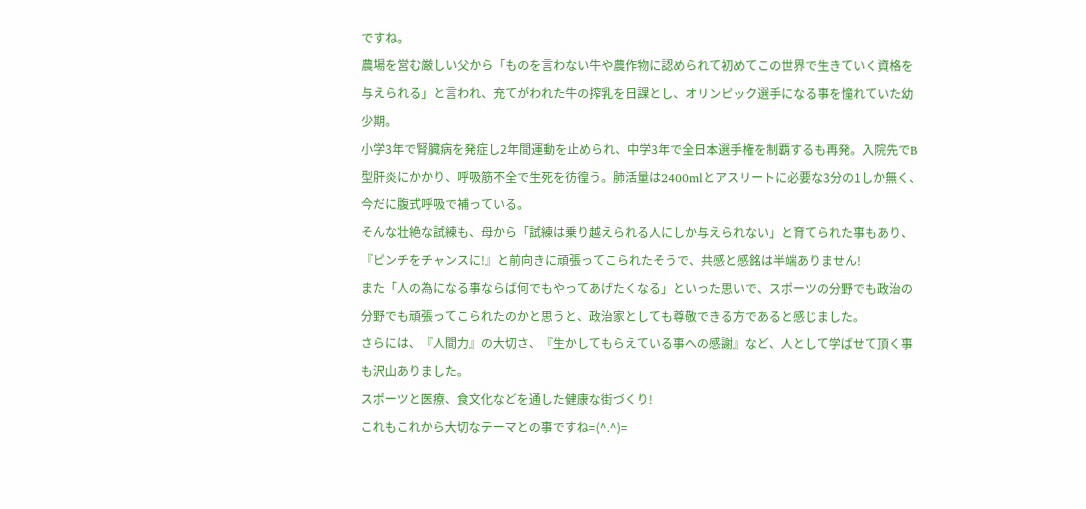ですね。
農場を営む厳しい父から「ものを言わない牛や農作物に認められて初めてこの世界で生きていく資格を与えられる」と言われ、充てがわれた牛の搾乳を日課とし、オリンピック選手になる事を憧れていた幼少期。
小学3年で腎臓病を発症し2年間運動を止められ、中学3年で全日本選手権を制覇するも再発。入院先でB型肝炎にかかり、呼吸筋不全で生死を彷徨う。肺活量は2400mlとアスリートに必要な3分の1しか無く、今だに腹式呼吸で補っている。
そんな壮絶な試練も、母から「試練は乗り越えられる人にしか与えられない」と育てられた事もあり、『ピンチをチャンスに!』と前向きに頑張ってこられたそうで、共感と感銘は半端ありません!
また「人の為になる事ならば何でもやってあげたくなる」といった思いで、スポーツの分野でも政治の分野でも頑張ってこられたのかと思うと、政治家としても尊敬できる方であると感じました。
さらには、『人間力』の大切さ、『生かしてもらえている事への感謝』など、人として学ばせて頂く事も沢山ありました。
スポーツと医療、食文化などを通した健康な街づくり!
これもこれから大切なテーマとの事ですね=(^.^)=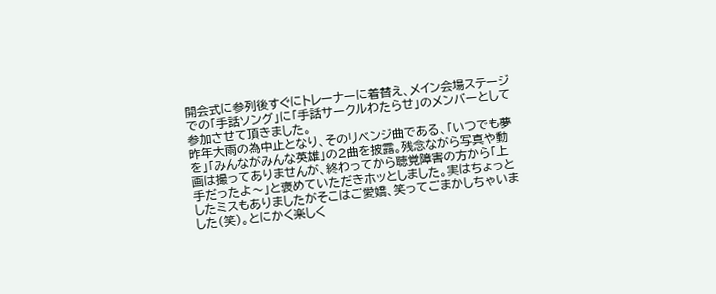開会式に参列後すぐにトレーナーに着替え、メイン会場ステージでの「手話ソング」に「手話サークルわたらせ」のメンバーとして参加させて頂きました。
昨年大雨の為中止となり、そのリベンジ曲である、「いつでも夢を」「みんながみんな英雄」の2曲を披露。残念ながら写真や動画は撮ってありませんが、終わってから聴覚障害の方から「上手だったよ〜」と褒めていただきホッとしました。実はちょっとしたミスもありましたがそこはご愛嬌、笑ってごまかしちゃいました(笑)。とにかく楽しく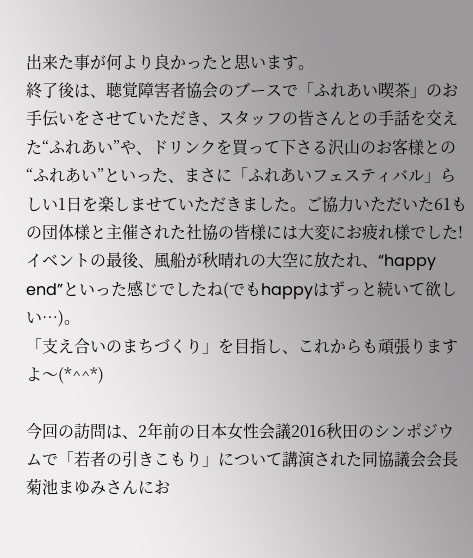出来た事が何より良かったと思います。
終了後は、聴覚障害者協会のブースで「ふれあい喫茶」のお手伝いをさせていただき、スタッフの皆さんとの手話を交えた“ふれあい”や、ドリンクを買って下さる沢山のお客様との“ふれあい”といった、まさに「ふれあいフェスティバル」らしい1日を楽しませていただきました。ご協力いただいた61もの団体様と主催された社協の皆様には大変にお疲れ様でした!
イベントの最後、風船が秋晴れの大空に放たれ、“happy end”といった感じでしたね(でもhappyはずっと続いて欲しい…)。
「支え合いのまちづくり」を目指し、これからも頑張りますよ〜(*^^*)

今回の訪問は、2年前の日本女性会議2016秋田のシンポジウムで「若者の引きこもり」について講演された同協議会会長 菊池まゆみさんにお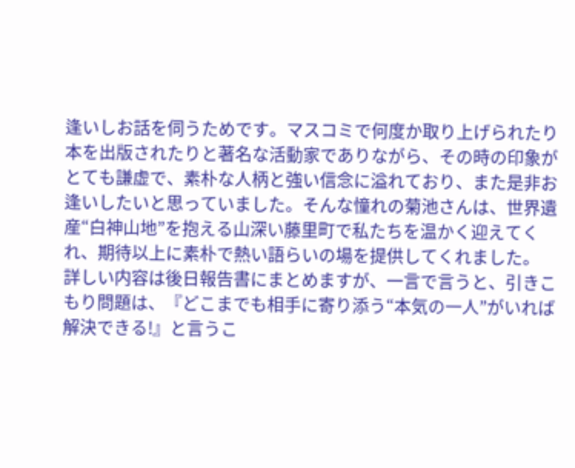逢いしお話を伺うためです。マスコミで何度か取り上げられたり本を出版されたりと著名な活動家でありながら、その時の印象がとても謙虚で、素朴な人柄と強い信念に溢れており、また是非お逢いしたいと思っていました。そんな憧れの菊池さんは、世界遺産“白神山地”を抱える山深い藤里町で私たちを温かく迎えてくれ、期待以上に素朴で熱い語らいの場を提供してくれました。
詳しい内容は後日報告書にまとめますが、一言で言うと、引きこもり問題は、『どこまでも相手に寄り添う“本気の一人”がいれば解決できる!』と言うこ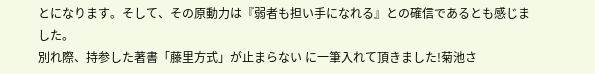とになります。そして、その原動力は『弱者も担い手になれる』との確信であるとも感じました。
別れ際、持参した著書「藤里方式」が止まらない に一筆入れて頂きました!菊池さ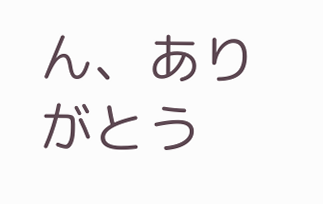ん、ありがとう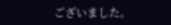ございました。